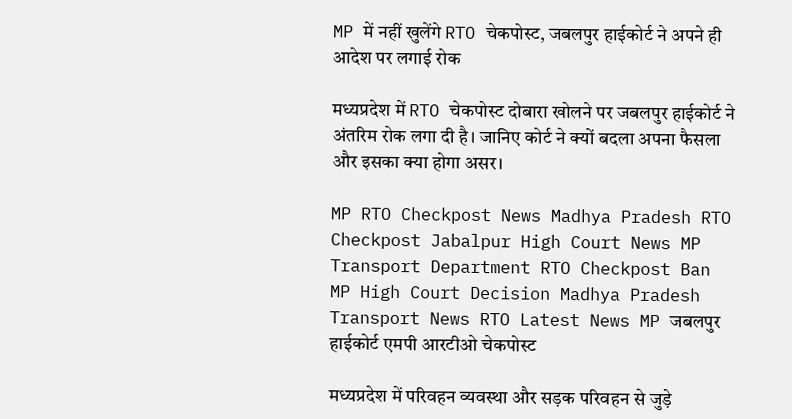MP में नहीं खुलेंगे RTO चेकपोस्ट, जबलपुर हाईकोर्ट ने अपने ही आदेश पर लगाई रोक

मध्यप्रदेश में RTO चेकपोस्ट दोबारा खोलने पर जबलपुर हाईकोर्ट ने अंतरिम रोक लगा दी है। जानिए कोर्ट ने क्यों बदला अपना फैसला और इसका क्या होगा असर।

MP RTO Checkpost News Madhya Pradesh RTO Checkpost Jabalpur High Court News MP Transport Department RTO Checkpost Ban MP High Court Decision Madhya Pradesh Transport News RTO Latest News MP जबलपुर हाईकोर्ट एमपी आरटीओ चेकपोस्ट

मध्यप्रदेश में परिवहन व्यवस्था और सड़क परिवहन से जुड़े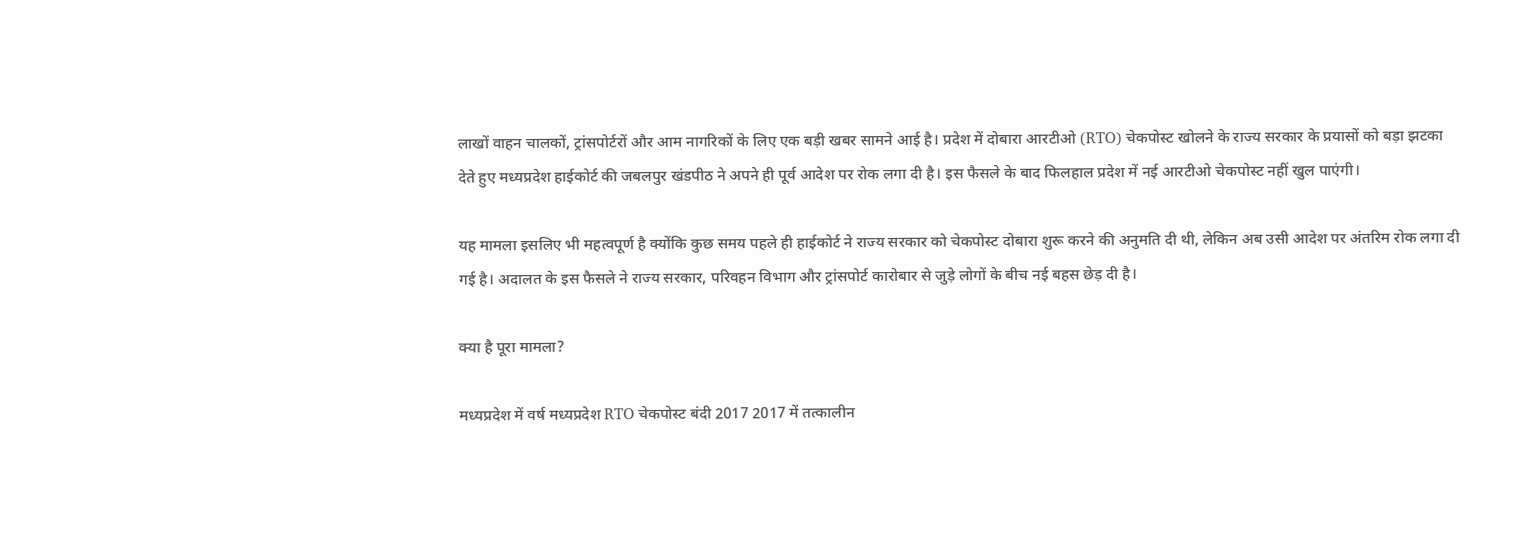लाखों वाहन चालकों, ट्रांसपोर्टरों और आम नागरिकों के लिए एक बड़ी खबर सामने आई है। प्रदेश में दोबारा आरटीओ (RTO) चेकपोस्ट खोलने के राज्य सरकार के प्रयासों को बड़ा झटका देते हुए मध्यप्रदेश हाईकोर्ट की जबलपुर खंडपीठ ने अपने ही पूर्व आदेश पर रोक लगा दी है। इस फैसले के बाद फिलहाल प्रदेश में नई आरटीओ चेकपोस्ट नहीं खुल पाएंगी।

यह मामला इसलिए भी महत्वपूर्ण है क्योंकि कुछ समय पहले ही हाईकोर्ट ने राज्य सरकार को चेकपोस्ट दोबारा शुरू करने की अनुमति दी थी, लेकिन अब उसी आदेश पर अंतरिम रोक लगा दी गई है। अदालत के इस फैसले ने राज्य सरकार, परिवहन विभाग और ट्रांसपोर्ट कारोबार से जुड़े लोगों के बीच नई बहस छेड़ दी है।

क्या है पूरा मामला?

मध्यप्रदेश में वर्ष मध्यप्रदेश RTO चेकपोस्ट बंदी 2017 2017 में तत्कालीन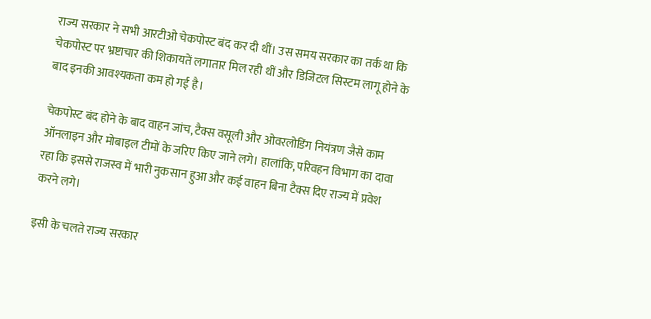राज्य सरकार ने सभी आरटीओ चेकपोस्ट बंद कर दी थीं। उस समय सरकार का तर्क था कि चेकपोस्ट पर भ्रष्टाचार की शिकायतें लगातार मिल रही थीं और डिजिटल सिस्टम लागू होने के बाद इनकी आवश्यकता कम हो गई है।

चेकपोस्ट बंद होने के बाद वाहन जांच, टैक्स वसूली और ओवरलोडिंग नियंत्रण जैसे काम ऑनलाइन और मोबाइल टीमों के जरिए किए जाने लगे। हालांकि, परिवहन विभाग का दावा रहा कि इससे राजस्व में भारी नुकसान हुआ और कई वाहन बिना टैक्स दिए राज्य में प्रवेश करने लगे।

इसी के चलते राज्य सरकार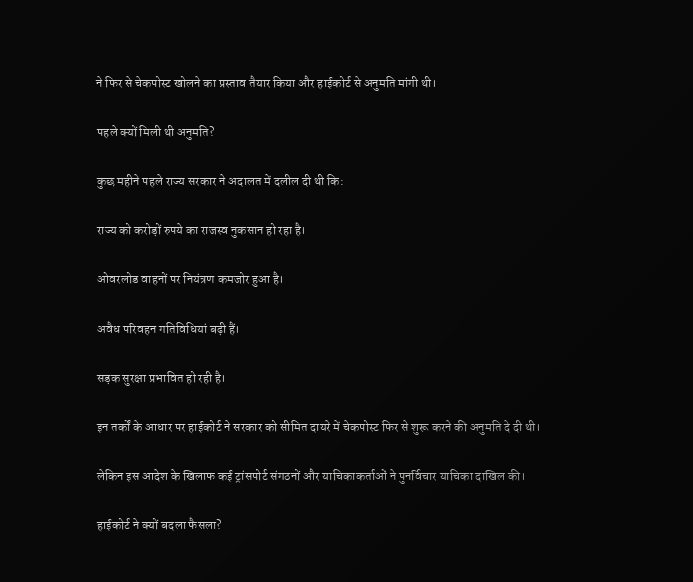ने फिर से चेकपोस्ट खोलने का प्रस्ताव तैयार किया और हाईकोर्ट से अनुमति मांगी थी।

पहले क्यों मिली थी अनुमति?

कुछ महीने पहले राज्य सरकार ने अदालत में दलील दी थी कि:

राज्य को करोड़ों रुपये का राजस्व नुकसान हो रहा है।

ओवरलोड वाहनों पर नियंत्रण कमजोर हुआ है।

अवैध परिवहन गतिविधियां बढ़ी हैं।

सड़क सुरक्षा प्रभावित हो रही है।

इन तर्कों के आधार पर हाईकोर्ट ने सरकार को सीमित दायरे में चेकपोस्ट फिर से शुरू करने की अनुमति दे दी थी।

लेकिन इस आदेश के खिलाफ कई ट्रांसपोर्ट संगठनों और याचिकाकर्ताओं ने पुनर्विचार याचिका दाखिल की।

हाईकोर्ट ने क्यों बदला फैसला?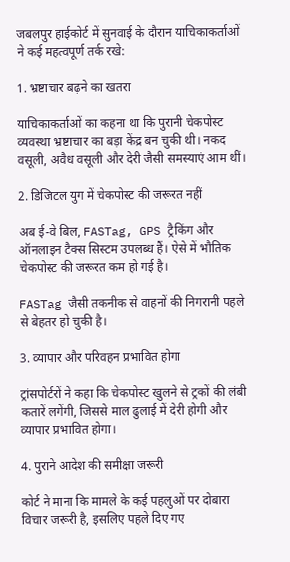जबलपुर हाईकोर्ट में सुनवाई के दौरान याचिकाकर्ताओं ने कई महत्वपूर्ण तर्क रखे:

1. भ्रष्टाचार बढ़ने का खतरा

याचिकाकर्ताओं का कहना था कि पुरानी चेकपोस्ट व्यवस्था भ्रष्टाचार का बड़ा केंद्र बन चुकी थी। नकद वसूली, अवैध वसूली और देरी जैसी समस्याएं आम थीं।

2. डिजिटल युग में चेकपोस्ट की जरूरत नहीं

अब ई-वे बिल, FASTag, GPS ट्रैकिंग और ऑनलाइन टैक्स सिस्टम उपलब्ध हैं। ऐसे में भौतिक चेकपोस्ट की जरूरत कम हो गई है।

FASTag जैसी तकनीक से वाहनों की निगरानी पहले से बेहतर हो चुकी है।

3. व्यापार और परिवहन प्रभावित होगा

ट्रांसपोर्टरों ने कहा कि चेकपोस्ट खुलने से ट्रकों की लंबी कतारें लगेंगी, जिससे माल ढुलाई में देरी होगी और व्यापार प्रभावित होगा।

4. पुराने आदेश की समीक्षा जरूरी

कोर्ट ने माना कि मामले के कई पहलुओं पर दोबारा विचार जरूरी है, इसलिए पहले दिए गए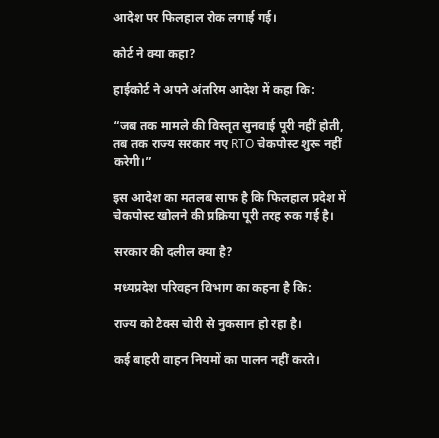आदेश पर फिलहाल रोक लगाई गई।

कोर्ट ने क्या कहा?

हाईकोर्ट ने अपने अंतरिम आदेश में कहा कि:

“जब तक मामले की विस्तृत सुनवाई पूरी नहीं होती, तब तक राज्य सरकार नए RTO चेकपोस्ट शुरू नहीं करेगी।”

इस आदेश का मतलब साफ है कि फिलहाल प्रदेश में चेकपोस्ट खोलने की प्रक्रिया पूरी तरह रुक गई है।

सरकार की दलील क्या है?

मध्यप्रदेश परिवहन विभाग का कहना है कि:

राज्य को टैक्स चोरी से नुकसान हो रहा है।

कई बाहरी वाहन नियमों का पालन नहीं करते।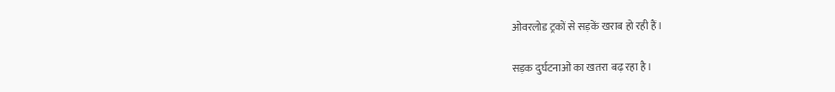ओवरलोड ट्रकों से सड़कें खराब हो रही हैं।

सड़क दुर्घटनाओं का खतरा बढ़ रहा है।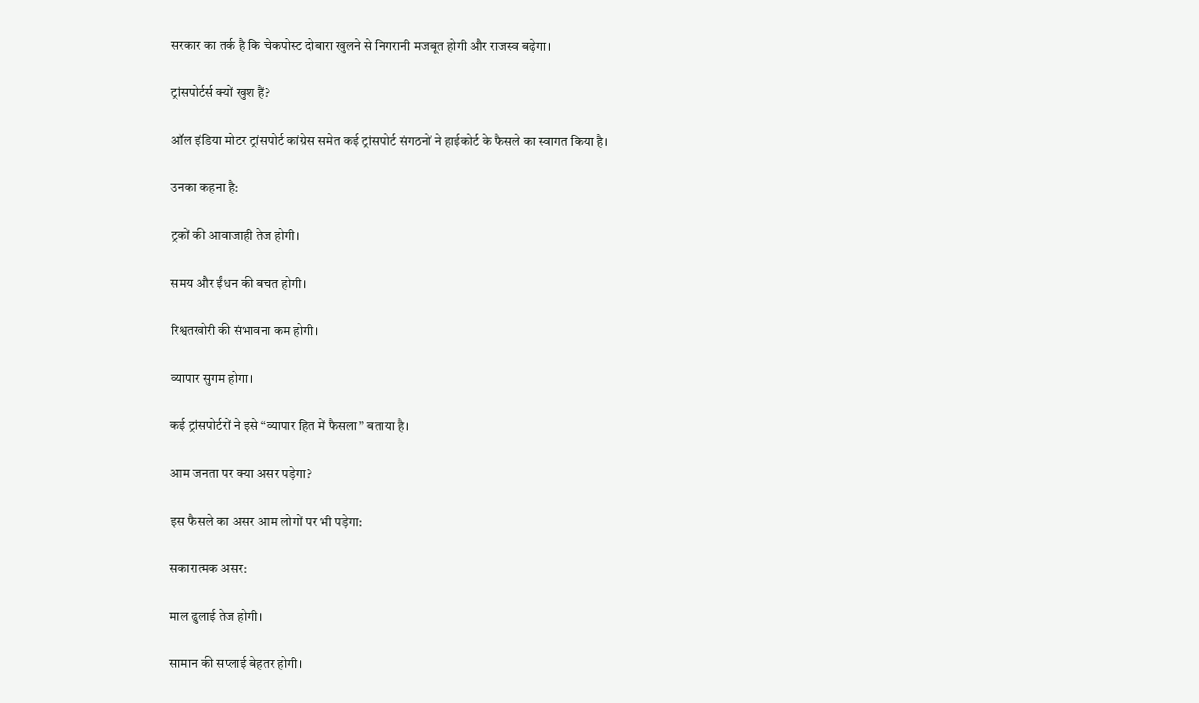सरकार का तर्क है कि चेकपोस्ट दोबारा खुलने से निगरानी मजबूत होगी और राजस्व बढ़ेगा।

ट्रांसपोर्टर्स क्यों खुश हैं?

ऑल इंडिया मोटर ट्रांसपोर्ट कांग्रेस समेत कई ट्रांसपोर्ट संगठनों ने हाईकोर्ट के फैसले का स्वागत किया है।

उनका कहना है:

ट्रकों की आवाजाही तेज होगी।

समय और ईंधन की बचत होगी।

रिश्वतखोरी की संभावना कम होगी।

व्यापार सुगम होगा।

कई ट्रांसपोर्टरों ने इसे “व्यापार हित में फैसला” बताया है।

आम जनता पर क्या असर पड़ेगा?

इस फैसले का असर आम लोगों पर भी पड़ेगा:

सकारात्मक असर:

माल ढुलाई तेज होगी।

सामान की सप्लाई बेहतर होगी।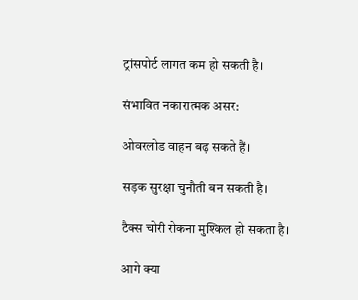ट्रांसपोर्ट लागत कम हो सकती है।

संभावित नकारात्मक असर:

ओवरलोड वाहन बढ़ सकते हैं।

सड़क सुरक्षा चुनौती बन सकती है।

टैक्स चोरी रोकना मुश्किल हो सकता है।

आगे क्या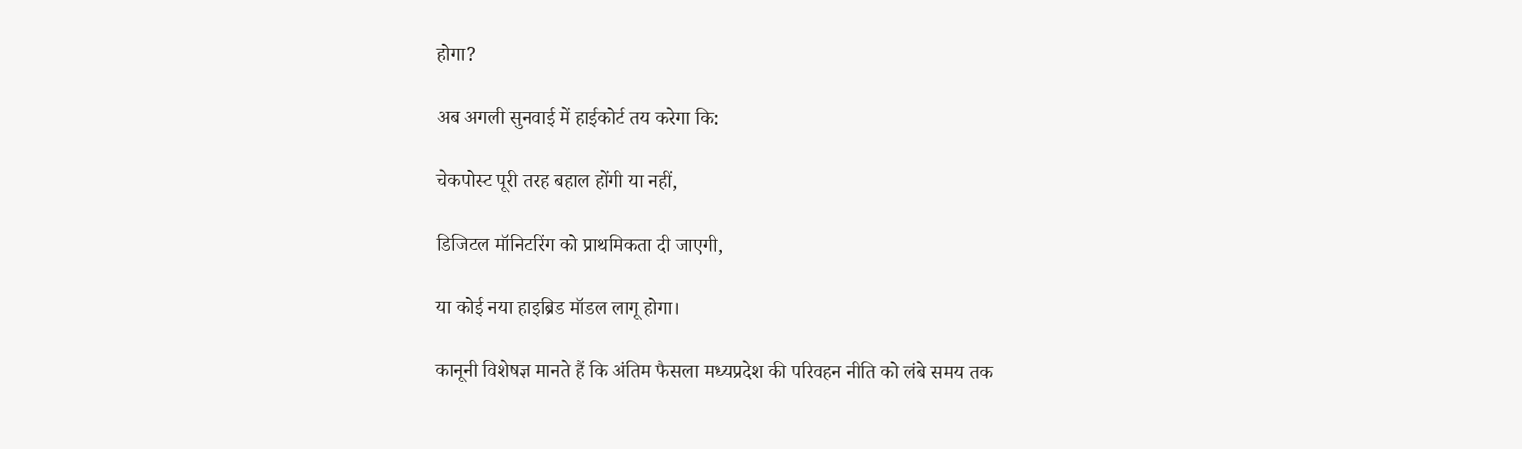होगा?

अब अगली सुनवाई में हाईकोर्ट तय करेगा कि:

चेकपोस्ट पूरी तरह बहाल होंगी या नहीं,

डिजिटल मॉनिटरिंग को प्राथमिकता दी जाएगी,

या कोई नया हाइब्रिड मॉडल लागू होगा।

कानूनी विशेषज्ञ मानते हैं कि अंतिम फैसला मध्यप्रदेश की परिवहन नीति को लंबे समय तक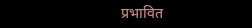प्रभावित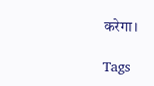करेगा।

Tags